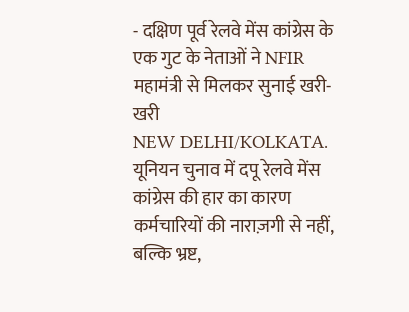- दक्षिण पूर्व रेलवे मेंस कांग्रेस के एक गुट के नेताओं ने NFIR महामंत्री से मिलकर सुनाई खरी-खरी
NEW DELHI/KOLKATA. यूनियन चुनाव में दपू रेलवे मेंस कांग्रेस की हार का कारण कर्मचारियों की नाराज़गी से नहीं, बल्कि भ्रष्ट,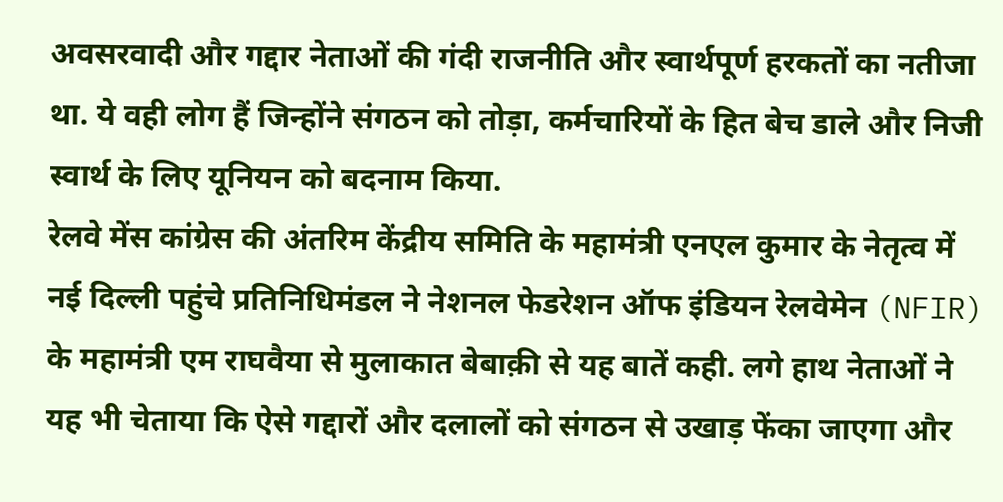अवसरवादी और गद्दार नेताओं की गंदी राजनीति और स्वार्थपूर्ण हरकतों का नतीजा था. ये वही लोग हैं जिन्होंने संगठन को तोड़ा, कर्मचारियों के हित बेच डाले और निजी स्वार्थ के लिए यूनियन को बदनाम किया.
रेलवे मेंस कांग्रेस की अंतरिम केंद्रीय समिति के महामंत्री एनएल कुमार के नेतृत्व में नई दिल्ली पहुंचे प्रतिनिधिमंडल ने नेशनल फेडरेशन ऑफ इंडियन रेलवेमेन (NFIR) के महामंत्री एम राघवैया से मुलाकात बेबाक़ी से यह बातें कही. लगे हाथ नेताओं ने यह भी चेताया कि ऐसे गद्दारों और दलालों को संगठन से उखाड़ फेंका जाएगा और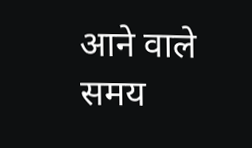आने वाले समय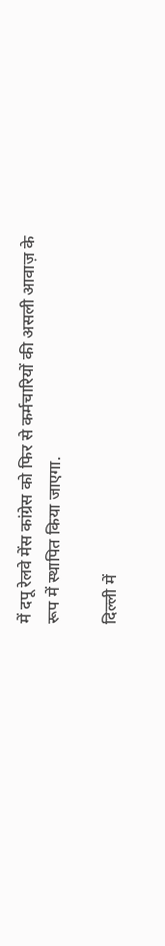में दपू रेलवे मेंस कांग्रेस को फिर से कर्मचारियों की असली आवाज़ के रूप में स्थापित किया जाएगा.

दिल्ली में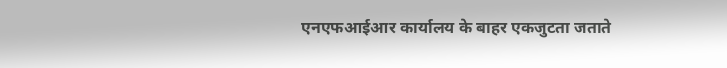एनएफआईआर कार्यालय के बाहर एकजुटता जताते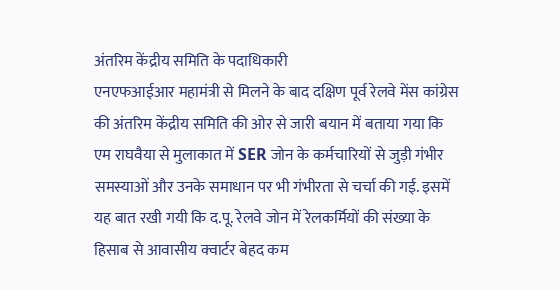अंतरिम केंद्रीय समिति के पदाधिकारी
एनएफआईआर महामंत्री से मिलने के बाद दक्षिण पूर्व रेलवे मेंस कांग्रेस की अंतरिम केंद्रीय समिति की ओर से जारी बयान में बताया गया कि एम राघवैया से मुलाकात में SER जोन के कर्मचारियों से जुड़ी गंभीर समस्याओं और उनके समाधान पर भी गंभीरता से चर्चा की गई. इसमें यह बात रखी गयी कि द.पू. रेलवे जोन में रेलकर्मियों की संख्या के हिसाब से आवासीय क्वार्टर बेहद कम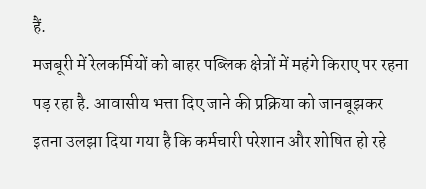हैं.
मजबूरी में रेलकर्मियों को बाहर पब्लिक क्षेत्रों में महंगे किराए पर रहना पड़ रहा है. आवासीय भत्ता दिए जाने की प्रक्रिया को जानबूझकर इतना उलझा दिया गया है कि कर्मचारी परेशान और शोषित हो रहे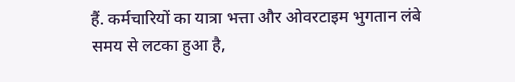हैं. कर्मचारियों का यात्रा भत्ता और ओवरटाइम भुगतान लंबे समय से लटका हुआ है,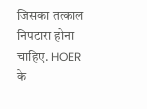जिसका तत्काल निपटारा होना चाहिए. HOER के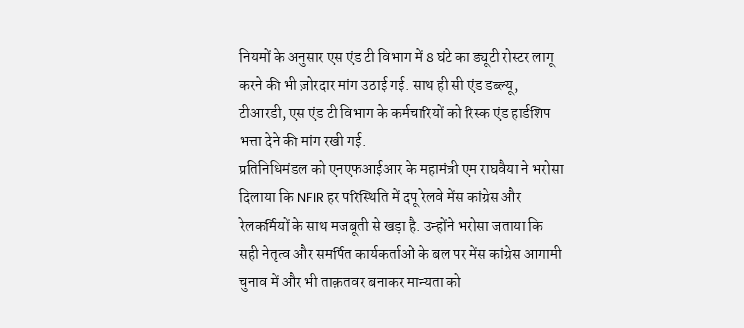नियमों के अनुसार एस एंड टी विभाग में 8 घंटे का ड्यूटी रोस्टर लागू करने की भी ज़ोरदार मांग उठाई गई. साथ ही सी एंड डब्ल्यू, टीआरडी, एस एंड टी विभाग के कर्मचारियों को रिस्क एंड हार्डशिप भत्ता देने की मांग रखी गई.
प्रतिनिधिमंडल को एनएफआईआर के महामंत्री एम राघवैया ने भरोसा दिलाया कि NFIR हर परिस्थिति में दपू रेलवे मेंस कांग्रेस और रेलकर्मियों के साथ मजबूती से खड़ा है. उन्होंने भरोसा जताया कि सही नेतृत्व और समर्पित कार्यकर्ताओं के बल पर मेंस कांग्रेस आगामी चुनाव में और भी ताक़तवर बनाकर मान्यता को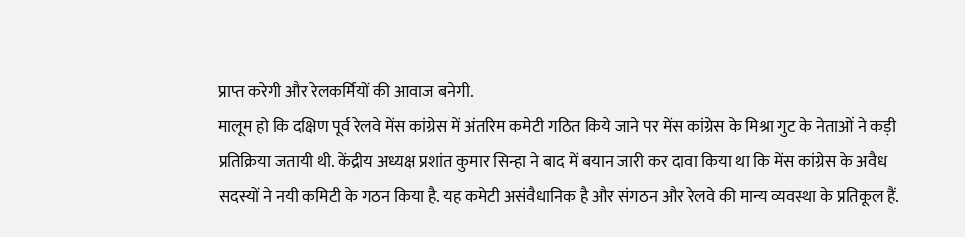प्राप्त करेगी और रेलकर्मियों की आवाज बनेगी.
मालूम हो कि दक्षिण पूर्व रेलवे मेंस कांग्रेस में अंतरिम कमेटी गठित किये जाने पर मेंस कांग्रेस के मिश्रा गुट के नेताओं ने कड़ी प्रतिक्रिया जतायी थी. केंद्रीय अध्यक्ष प्रशांत कुमार सिन्हा ने बाद में बयान जारी कर दावा किया था कि मेंस कांग्रेस के अवैध सदस्यों ने नयी कमिटी के गठन किया है. यह कमेटी असंवैधानिक है और संगठन और रेलवे की मान्य व्यवस्था के प्रतिकूल हैं.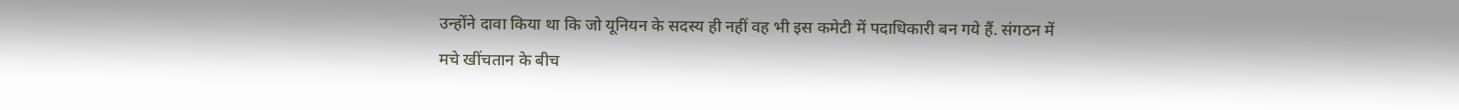उन्होंने दावा किया था कि जो यूनियन के सदस्य ही नहीं वह भी इस कमेटी में पदाधिकारी बन गये हैं. संगठन में मचे खींचतान के बीच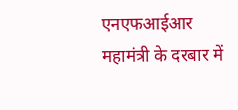एनएफआईआर महामंत्री के दरबार में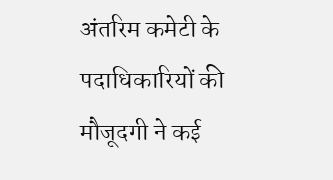अंतरिम कमेटी के पदाधिकारियों की मौजूदगी ने कई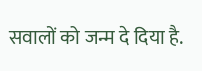सवालों को जन्म दे दिया है.